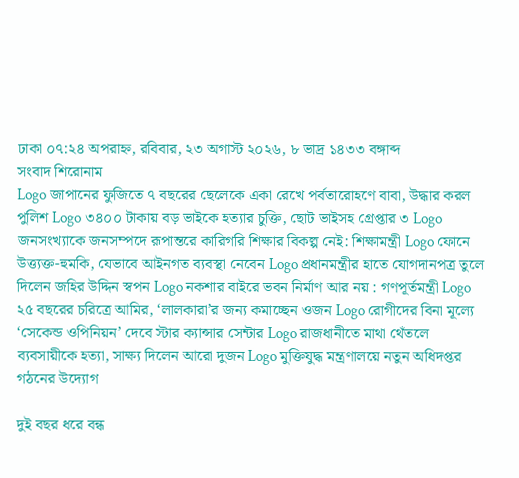ঢাকা ০৭:২৪ অপরাহ্ন, রবিবার, ২৩ অগাস্ট ২০২৬, ৮ ভাদ্র ১৪৩৩ বঙ্গাব্দ
সংবাদ শিরোনাম
Logo জাপানের ফুজিতে ৭ বছরের ছেলেকে একা রেখে পর্বতারোহণে বাবা, উদ্ধার করল পুলিশ Logo ৩৪০০ টাকায় বড় ভাইকে হত্যার চুক্তি, ছোট ভাইসহ গ্রেপ্তার ৩ Logo জনসংখ্যাকে জনসম্পদে রূপান্তরে কারিগরি শিক্ষার বিকল্প নেই: শিক্ষামন্ত্রী Logo ফোনে উত্ত্যক্ত-হুমকি, যেভাবে আইনগত ব্যবস্থা নেবেন Logo প্রধানমন্ত্রীর হাতে যোগদানপত্র তুলে দিলেন জহির উদ্দিন স্বপন Logo নকশার বাইরে ভবন নির্মাণ আর নয় : গণপূর্তমন্ত্রী Logo ২৫ বছরের চরিত্রে আমির, ‘লালকারা’র জন্য কমাচ্ছেন ওজন Logo রোগীদের বিনা মূল্যে ‘সেকেন্ড ওপিনিয়ন’ দেবে স্টার ক্যান্সার সেন্টার Logo রাজধানীতে মাথা থেঁতলে ব্যবসায়ীকে হত্যা, সাক্ষ্য দিলেন আরো দুজন Logo মুক্তিযুদ্ধ মন্ত্রণালয়ে নতুন অধিদপ্তর গঠনের উদ্যোগ

দুই বছর ধরে বন্ধ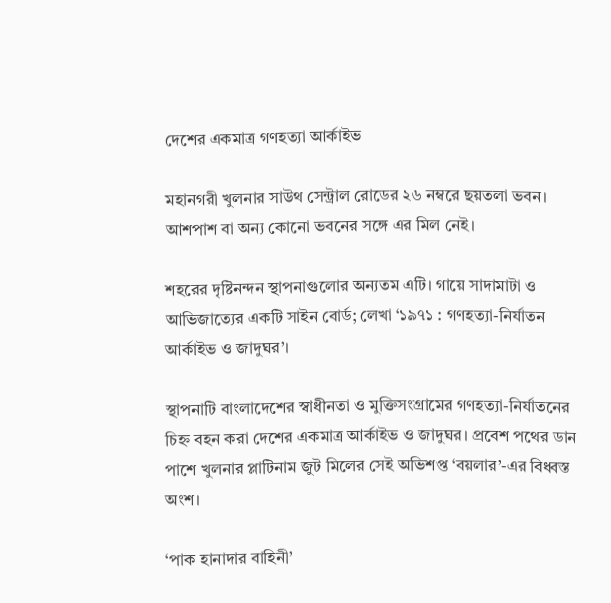দেশের একমাত্র গণহত্যা আর্কাইভ

মহানগরী খুলনার সাউথ সেন্ট্রাল রোডের ২৬ নম্বরে ছয়তলা ভবন। আশপাশ বা অন্য কোনো ভবনের সঙ্গে এর মিল নেই।

শহরের দৃষ্টিনন্দন স্থাপনাগুলোর অন্যতম এটি। গায়ে সাদামাটা ও আভিজাত্যের একটি সাইন বোর্ড; লেখা ‘১৯৭১ : গণহত্যা-নির্যাতন আর্কাইভ ও জাদুঘর’।

স্থাপনাটি বাংলাদেশের স্বাধীনতা ও মুক্তিসংগ্রামের গণহত্যা-নির্যাতনের চিহ্ন বহন করা দেশের একমাত্র আর্কাইভ ও জাদুঘর। প্রবেশ পথের ডান পাশে খুলনার প্লাটিনাম জুট মিলের সেই অভিশপ্ত ‘বয়লার’-এর বিধ্বস্ত অংশ।

‘পাক হানাদার বাহিনী’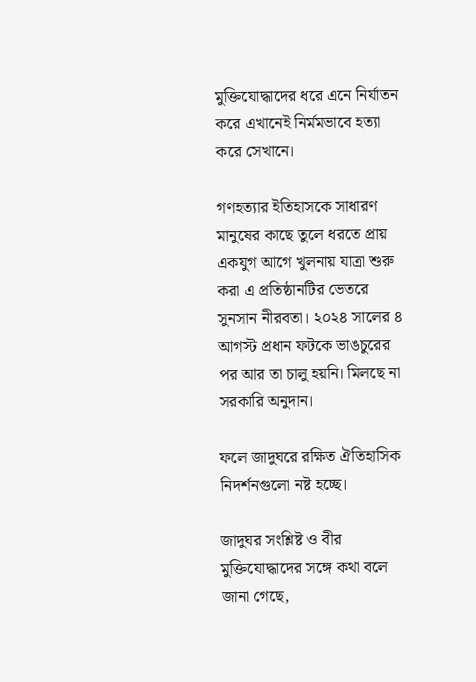মুক্তিযোদ্ধাদের ধরে এনে নির্যাতন করে এখানেই নির্মমভাবে হত্যা করে সেখানে।

গণহত্যার ইতিহাসকে সাধারণ মানুষের কাছে তুলে ধরতে প্রায় একযুগ আগে খুলনায় যাত্রা শুরু করা এ প্রতিষ্ঠানটির ভেতরে সুনসান নীরবতা। ২০২৪ সালের ৪ আগস্ট প্রধান ফটকে ভাঙচুরের পর আর তা চালু হয়নি। মিলছে না সরকারি অনুদান।

ফলে জাদুঘরে রক্ষিত ঐতিহাসিক নিদর্শনগুলো নষ্ট হচ্ছে।

জাদুঘর সংশ্লিষ্ট ও বীর মুক্তিযোদ্ধাদের সঙ্গে কথা বলে জানা গেছে,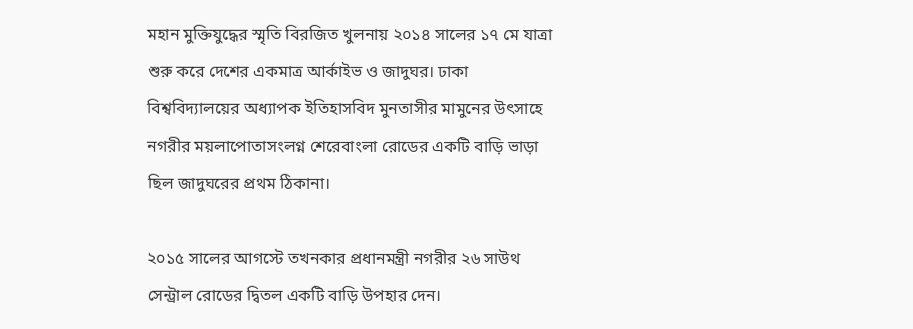মহান মুক্তিযুদ্ধের স্মৃতি বিরজিত খুলনায় ২০১৪ সালের ১৭ মে যাত্রা শুরু করে দেশের একমাত্র আর্কাইভ ও জাদুঘর। ঢাকা বিশ্ববিদ্যালয়ের অধ্যাপক ইতিহাসবিদ মুনতাসীর মামুনের উৎসাহে নগরীর ময়লাপোতাসংলগ্ন শেরেবাংলা রোডের একটি বাড়ি ভাড়া ছিল জাদুঘরের প্রথম ঠিকানা।

২০১৫ সালের আগস্টে তখনকার প্রধানমন্ত্রী নগরীর ২৬ সাউথ সেন্ট্রাল রোডের দ্বিতল একটি বাড়ি উপহার দেন।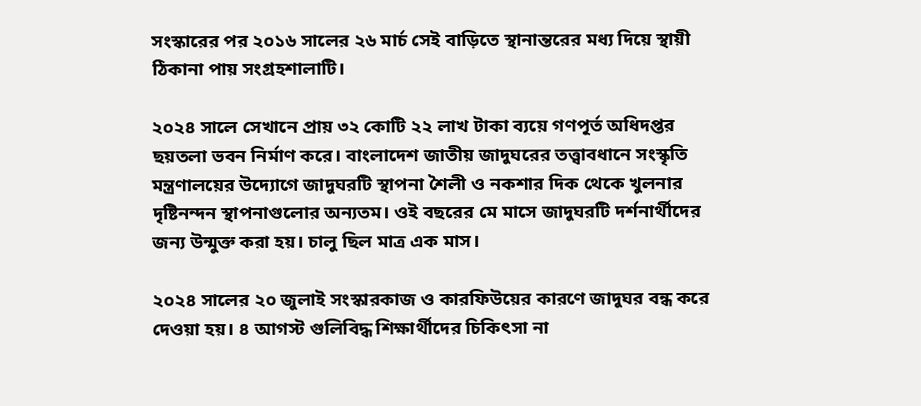সংস্কারের পর ২০১৬ সালের ২৬ মার্চ সেই বাড়িতে স্থানান্তরের মধ্য দিয়ে স্থায়ী ঠিকানা পায় সংগ্রহশালাটি।

২০২৪ সালে সেখানে প্রায় ৩২ কোটি ২২ লাখ টাকা ব্যয়ে গণপূর্ত অধিদপ্তর ছয়তলা ভবন নির্মাণ করে। বাংলাদেশ জাতীয় জাদুঘরের তত্ত্বাবধানে সংস্কৃতি মন্ত্রণালয়ের উদ্যোগে জাদুঘরটি স্থাপনা শৈলী ও নকশার দিক থেকে খুলনার দৃষ্টিনন্দন স্থাপনাগুলোর অন্যতম। ওই বছরের মে মাসে জাদুঘরটি দর্শনার্থীদের জন্য উন্মুক্ত করা হয়। চালু ছিল মাত্র এক মাস।

২০২৪ সালের ২০ জুলাই সংস্কারকাজ ও কারফিউয়ের কারণে জাদুঘর বন্ধ করে দেওয়া হয়। ৪ আগস্ট গুলিবিদ্ধ শিক্ষার্থীদের চিকিৎসা না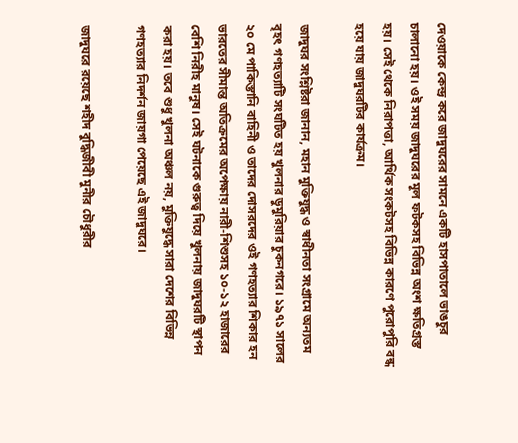দেওয়াকে কেন্দ্র করে জাদুঘরের সামনে একটি হাসপাতালে ভাঙচুর চালানো হয়। ওই সময় জাদুঘরের মূল ফটকসহ বিভিন্ন অংশ ক্ষতিগ্রস্ত হয়। সেই থেকে নিরাপত্তা, আর্থিক সংকটসহ বিভিন্ন কারণে পুরোপুরি বন্ধ হয়ে যায় জাদুঘরটির কার্যক্রম।

জাদুঘর সংশ্লিষ্টরা জানান, মহান মুক্তিযুদ্ধ ও স্বাধীনতা সংগ্রামে অন্যতম বৃহৎ গণহত্যাটি সংঘটিত হয় খুলনার ডুমুরিয়ার চুকনগরে। ১৯৭১ সালের ২০ মে পাকিস্তানি বাহিনী ও তাদের দোসরদের ওই গণহত্যার শিকার হন ভারতের সীমান্ত অতিক্রমের অপেক্ষায় নারী-শিশুসহ ১০-১২ হাজারের বেশি নিরীহ মানুষ। সেই ঘটনাকে গুরুত্ব দিয়ে খুলনায় জাদুঘরটি স্থাপন করা হয়। তবে শুধু খুলনা অঞ্চল নয়, মুক্তিযুদ্ধে সারা দেশের বিভিন্ন গণহত্যার নিদর্শন জায়গা পেয়েছে এই জাদুঘরে।

জাদুঘরে রয়েছে শহীদ বুদ্ধিজীবী মুনীর চৌধুরীর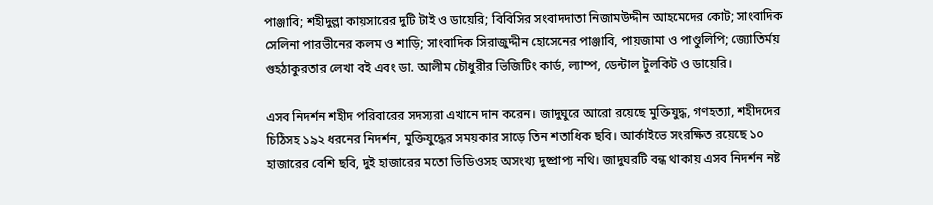পাঞ্জাবি; শহীদুল্লা কায়সারের দুটি টাই ও ডায়েরি; বিবিসির সংবাদদাতা নিজামউদ্দীন আহমেদের কোট; সাংবাদিক সেলিনা পারভীনের কলম ও শাড়ি; সাংবাদিক সিরাজুদ্দীন হোসেনের পাঞ্জাবি, পায়জামা ও পাণ্ডুলিপি; জ্যোতির্ময় গুহঠাকুরতার লেখা বই এবং ডা. আলীম চৌধুরীর ভিজিটিং কার্ড, ল্যাম্প, ডেন্টাল টুলকিট ও ডায়েরি।

এসব নিদর্শন শহীদ পরিবারের সদস্যরা এখানে দান করেন। জাদুঘুরে আরো রয়েছে মুক্তিযুদ্ধ, গণহত্যা, শহীদদের চিঠিসহ ১৯২ ধরনের নিদর্শন, মুক্তিযুদ্ধের সময়কার সাড়ে তিন শতাধিক ছবি। আর্কাইভে সংরক্ষিত রয়েছে ১০ হাজারের বেশি ছবি, দুই হাজারের মতো ভিডিওসহ অসংখ্য দুষ্প্রাপ্য নথি। জাদুঘরটি বন্ধ থাকায় এসব নিদর্শন নষ্ট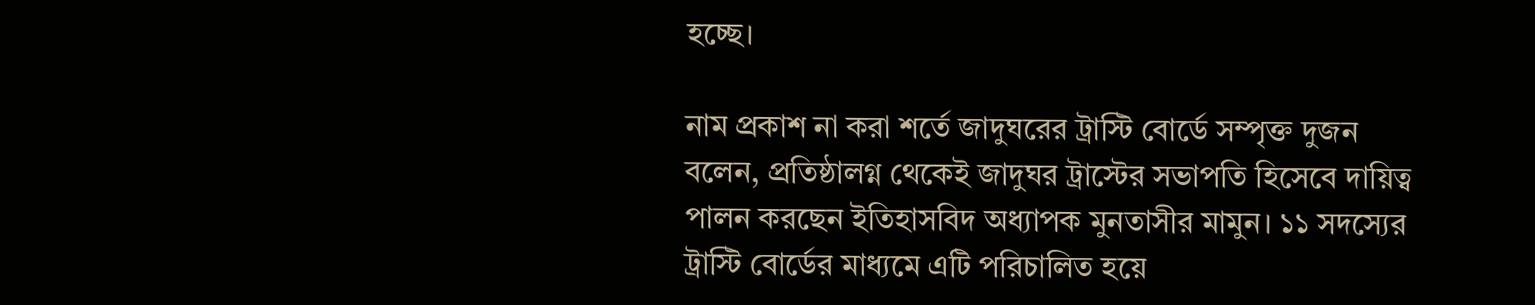হচ্ছে।

নাম প্রকাশ না করা শর্তে জাদুঘরের ট্রাস্টি বোর্ডে সম্পৃক্ত দুজন বলেন, প্রতিষ্ঠালগ্ন থেকেই জাদুঘর ট্রাস্টের সভাপতি হিসেবে দায়িত্ব পালন করছেন ইতিহাসবিদ অধ্যাপক মুনতাসীর মামুন। ১১ সদস্যের ট্রাস্টি বোর্ডের মাধ্যমে এটি পরিচালিত হয়ে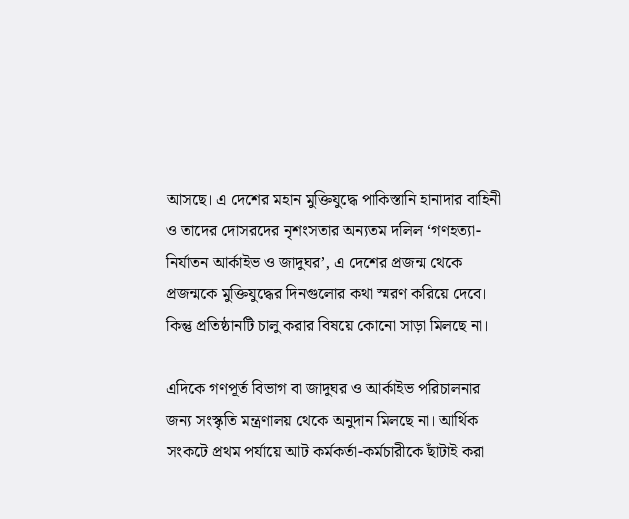আসছে। এ দেশের মহান মুক্তিযুদ্ধে পাকিস্তানি হানাদার বাহিনী ও তাদের দোসরদের নৃশংসতার অন্যতম দলিল ‘গণহত্যা-নির্যাতন আর্কাইভ ও জাদুঘর’, এ দেশের প্রজন্ম থেকে প্রজন্মকে মুক্তিযুদ্ধের দিনগুলোর কথা স্মরণ করিয়ে দেবে। কিন্তু প্রতিষ্ঠানটি চালু করার বিষয়ে কোনো সাড়া মিলছে না।

এদিকে গণপূর্ত বিভাগ বা জাদুঘর ও আর্কাইভ পরিচালনার জন্য সংস্কৃতি মন্ত্রণালয় থেকে অনুদান মিলছে না। আর্থিক সংকটে প্রথম পর্যায়ে আট কর্মকর্তা-কর্মচারীকে ছাঁটাই করা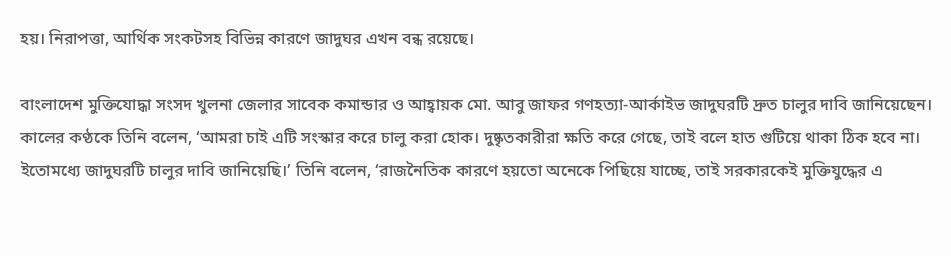হয়। নিরাপত্তা, আর্থিক সংকটসহ বিভিন্ন কারণে জাদুঘর এখন বন্ধ রয়েছে।

বাংলাদেশ মুক্তিযোদ্ধা সংসদ খুলনা জেলার সাবেক কমান্ডার ও আহ্বায়ক মো. আবু জাফর গণহত্যা-আর্কাইভ জাদুঘরটি দ্রুত চালুর দাবি জানিয়েছেন। কালের কণ্ঠকে তিনি বলেন, ‘আমরা চাই এটি সংস্কার করে চালু করা হোক। দুষ্কৃতকারীরা ক্ষতি করে গেছে, তাই বলে হাত গুটিয়ে থাকা ঠিক হবে না। ইতোমধ্যে জাদুঘরটি চালুর দাবি জানিয়েছি।’ তিনি বলেন, ‘রাজনৈতিক কারণে হয়তো অনেকে পিছিয়ে যাচ্ছে, তাই সরকারকেই মুক্তিযুদ্ধের এ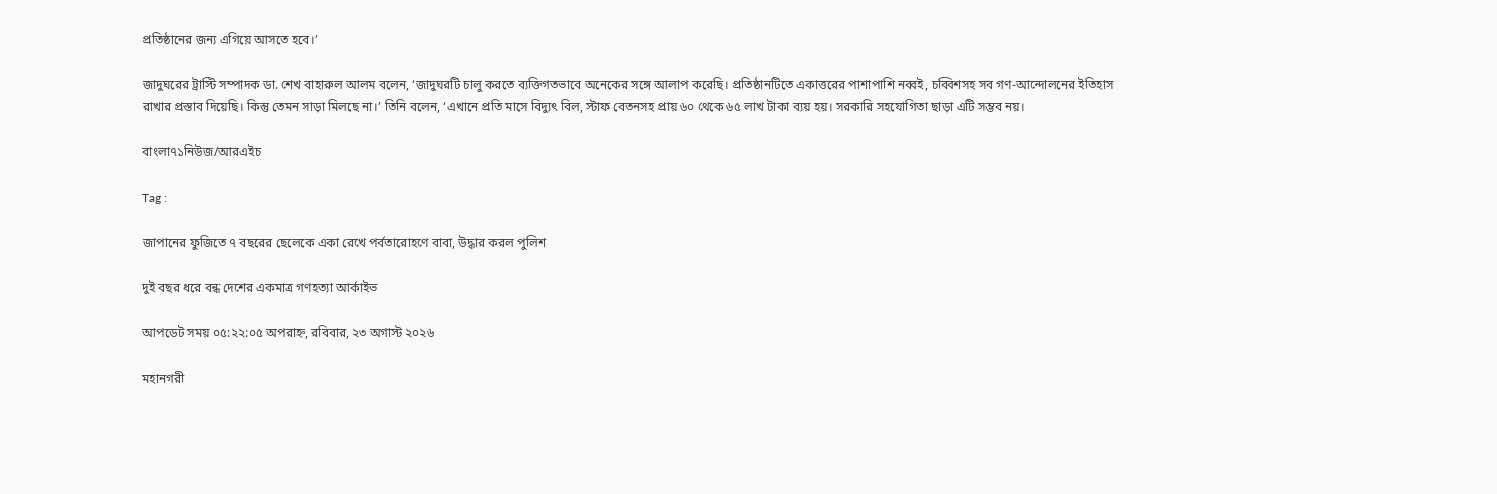প্রতিষ্ঠানের জন্য এগিয়ে আসতে হবে।’

জাদুঘরের ট্রাস্টি সম্পাদক ডা. শেখ বাহারুল আলম বলেন, ‘জাদুঘরটি চালু করতে ব্যক্তিগতভাবে অনেকের সঙ্গে আলাপ করেছি। প্রতিষ্ঠানটিতে একাত্তরের পাশাপাশি নব্বই, চব্বিশসহ সব গণ-আন্দোলনের ইতিহাস রাখার প্রস্তাব দিয়েছি। কিন্তু তেমন সাড়া মিলছে না।’ তিনি বলেন, ‘এখানে প্রতি মাসে বিদ্যুৎ বিল, স্টাফ বেতনসহ প্রায় ৬০ থেকে ৬৫ লাখ টাকা ব্যয় হয়। সরকারি সহযোগিতা ছাড়া এটি সম্ভব নয়।

বাংলা৭১নিউজ/আরএইচ

Tag :

জাপানের ফুজিতে ৭ বছরের ছেলেকে একা রেখে পর্বতারোহণে বাবা, উদ্ধার করল পুলিশ

দুই বছর ধরে বন্ধ দেশের একমাত্র গণহত্যা আর্কাইভ

আপডেট সময় ০৫:২২:০৫ অপরাহ্ন, রবিবার, ২৩ অগাস্ট ২০২৬

মহানগরী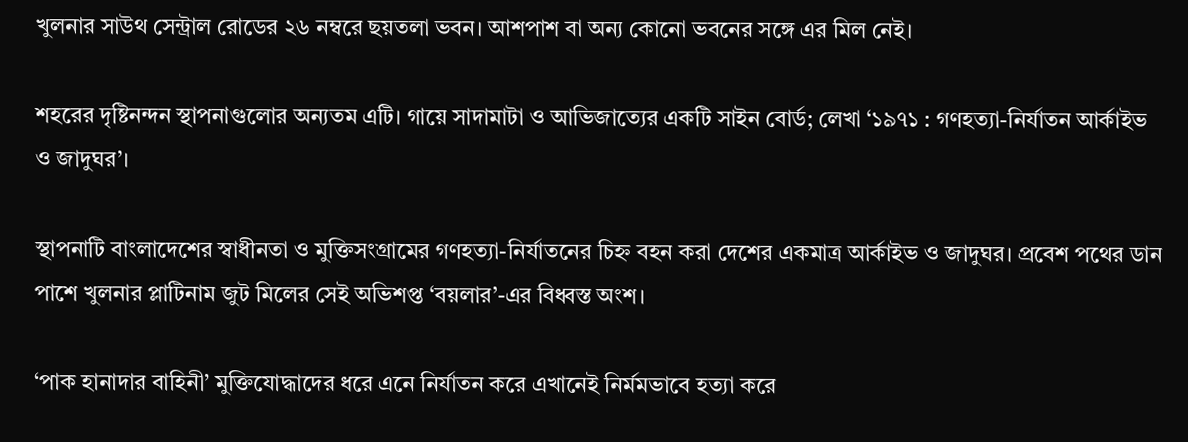খুলনার সাউথ সেন্ট্রাল রোডের ২৬ নম্বরে ছয়তলা ভবন। আশপাশ বা অন্য কোনো ভবনের সঙ্গে এর মিল নেই।

শহরের দৃষ্টিনন্দন স্থাপনাগুলোর অন্যতম এটি। গায়ে সাদামাটা ও আভিজাত্যের একটি সাইন বোর্ড; লেখা ‘১৯৭১ : গণহত্যা-নির্যাতন আর্কাইভ ও জাদুঘর’।

স্থাপনাটি বাংলাদেশের স্বাধীনতা ও মুক্তিসংগ্রামের গণহত্যা-নির্যাতনের চিহ্ন বহন করা দেশের একমাত্র আর্কাইভ ও জাদুঘর। প্রবেশ পথের ডান পাশে খুলনার প্লাটিনাম জুট মিলের সেই অভিশপ্ত ‘বয়লার’-এর বিধ্বস্ত অংশ।

‘পাক হানাদার বাহিনী’ মুক্তিযোদ্ধাদের ধরে এনে নির্যাতন করে এখানেই নির্মমভাবে হত্যা করে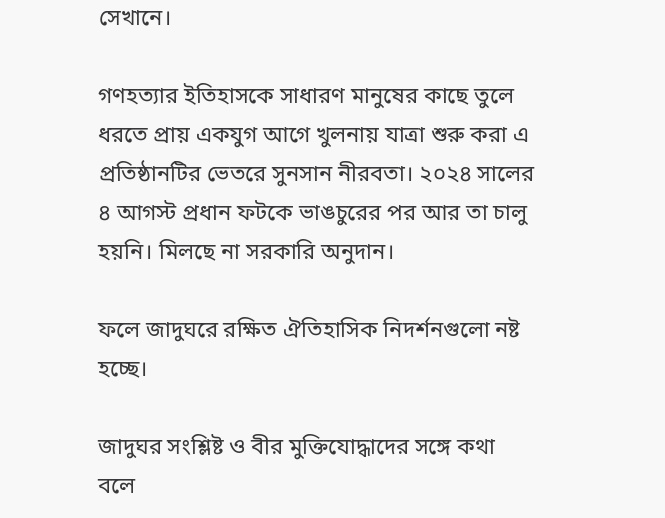সেখানে।

গণহত্যার ইতিহাসকে সাধারণ মানুষের কাছে তুলে ধরতে প্রায় একযুগ আগে খুলনায় যাত্রা শুরু করা এ প্রতিষ্ঠানটির ভেতরে সুনসান নীরবতা। ২০২৪ সালের ৪ আগস্ট প্রধান ফটকে ভাঙচুরের পর আর তা চালু হয়নি। মিলছে না সরকারি অনুদান।

ফলে জাদুঘরে রক্ষিত ঐতিহাসিক নিদর্শনগুলো নষ্ট হচ্ছে।

জাদুঘর সংশ্লিষ্ট ও বীর মুক্তিযোদ্ধাদের সঙ্গে কথা বলে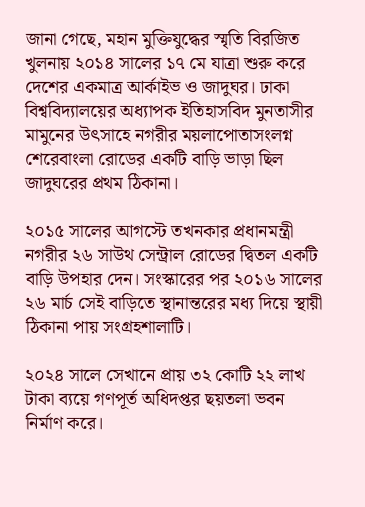জানা গেছে, মহান মুক্তিযুদ্ধের স্মৃতি বিরজিত খুলনায় ২০১৪ সালের ১৭ মে যাত্রা শুরু করে দেশের একমাত্র আর্কাইভ ও জাদুঘর। ঢাকা বিশ্ববিদ্যালয়ের অধ্যাপক ইতিহাসবিদ মুনতাসীর মামুনের উৎসাহে নগরীর ময়লাপোতাসংলগ্ন শেরেবাংলা রোডের একটি বাড়ি ভাড়া ছিল জাদুঘরের প্রথম ঠিকানা।

২০১৫ সালের আগস্টে তখনকার প্রধানমন্ত্রী নগরীর ২৬ সাউথ সেন্ট্রাল রোডের দ্বিতল একটি বাড়ি উপহার দেন। সংস্কারের পর ২০১৬ সালের ২৬ মার্চ সেই বাড়িতে স্থানান্তরের মধ্য দিয়ে স্থায়ী ঠিকানা পায় সংগ্রহশালাটি।

২০২৪ সালে সেখানে প্রায় ৩২ কোটি ২২ লাখ টাকা ব্যয়ে গণপূর্ত অধিদপ্তর ছয়তলা ভবন নির্মাণ করে।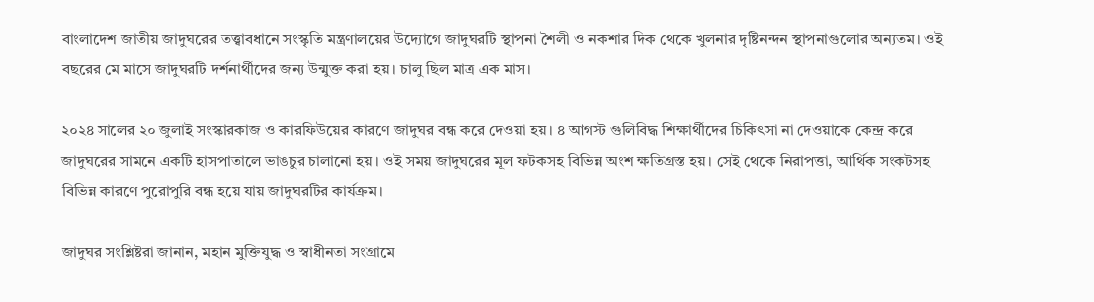বাংলাদেশ জাতীয় জাদুঘরের তত্ত্বাবধানে সংস্কৃতি মন্ত্রণালয়ের উদ্যোগে জাদুঘরটি স্থাপনা শৈলী ও নকশার দিক থেকে খুলনার দৃষ্টিনন্দন স্থাপনাগুলোর অন্যতম। ওই বছরের মে মাসে জাদুঘরটি দর্শনার্থীদের জন্য উন্মুক্ত করা হয়। চালু ছিল মাত্র এক মাস।

২০২৪ সালের ২০ জুলাই সংস্কারকাজ ও কারফিউয়ের কারণে জাদুঘর বন্ধ করে দেওয়া হয়। ৪ আগস্ট গুলিবিদ্ধ শিক্ষার্থীদের চিকিৎসা না দেওয়াকে কেন্দ্র করে জাদুঘরের সামনে একটি হাসপাতালে ভাঙচুর চালানো হয়। ওই সময় জাদুঘরের মূল ফটকসহ বিভিন্ন অংশ ক্ষতিগ্রস্ত হয়। সেই থেকে নিরাপত্তা, আর্থিক সংকটসহ বিভিন্ন কারণে পুরোপুরি বন্ধ হয়ে যায় জাদুঘরটির কার্যক্রম।

জাদুঘর সংশ্লিষ্টরা জানান, মহান মুক্তিযুদ্ধ ও স্বাধীনতা সংগ্রামে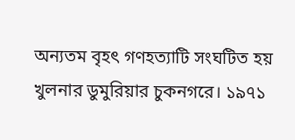অন্যতম বৃহৎ গণহত্যাটি সংঘটিত হয় খুলনার ডুমুরিয়ার চুকনগরে। ১৯৭১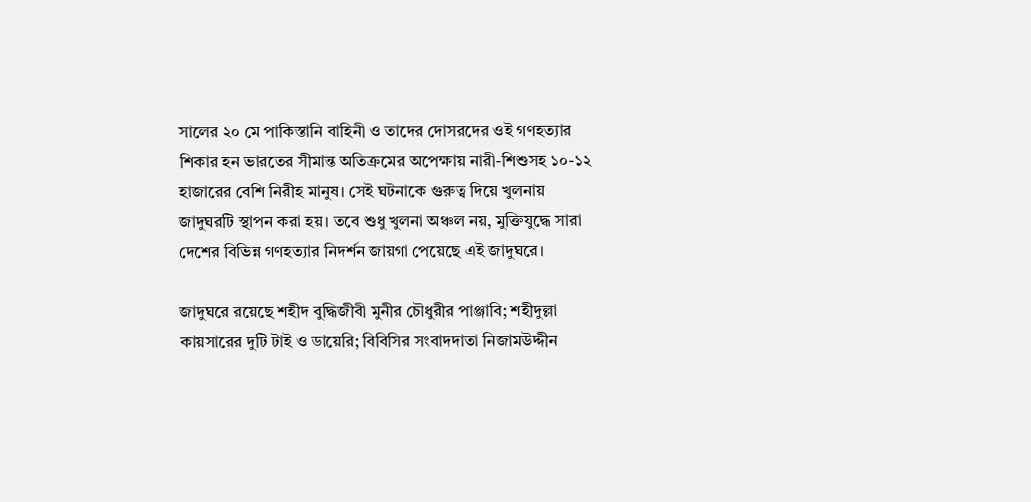সালের ২০ মে পাকিস্তানি বাহিনী ও তাদের দোসরদের ওই গণহত্যার শিকার হন ভারতের সীমান্ত অতিক্রমের অপেক্ষায় নারী-শিশুসহ ১০-১২ হাজারের বেশি নিরীহ মানুষ। সেই ঘটনাকে গুরুত্ব দিয়ে খুলনায় জাদুঘরটি স্থাপন করা হয়। তবে শুধু খুলনা অঞ্চল নয়, মুক্তিযুদ্ধে সারা দেশের বিভিন্ন গণহত্যার নিদর্শন জায়গা পেয়েছে এই জাদুঘরে।

জাদুঘরে রয়েছে শহীদ বুদ্ধিজীবী মুনীর চৌধুরীর পাঞ্জাবি; শহীদুল্লা কায়সারের দুটি টাই ও ডায়েরি; বিবিসির সংবাদদাতা নিজামউদ্দীন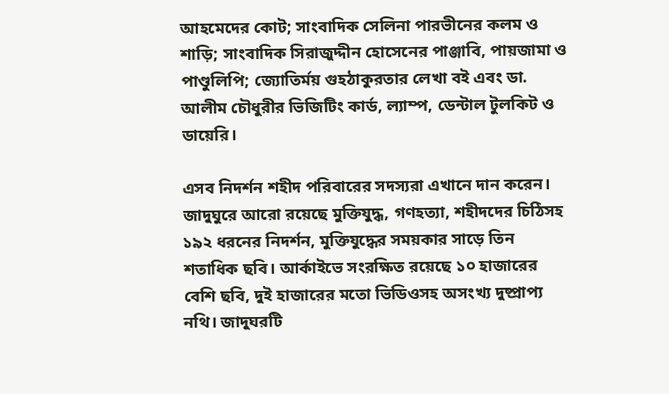আহমেদের কোট; সাংবাদিক সেলিনা পারভীনের কলম ও শাড়ি; সাংবাদিক সিরাজুদ্দীন হোসেনের পাঞ্জাবি, পায়জামা ও পাণ্ডুলিপি; জ্যোতির্ময় গুহঠাকুরতার লেখা বই এবং ডা. আলীম চৌধুরীর ভিজিটিং কার্ড, ল্যাম্প, ডেন্টাল টুলকিট ও ডায়েরি।

এসব নিদর্শন শহীদ পরিবারের সদস্যরা এখানে দান করেন। জাদুঘুরে আরো রয়েছে মুক্তিযুদ্ধ, গণহত্যা, শহীদদের চিঠিসহ ১৯২ ধরনের নিদর্শন, মুক্তিযুদ্ধের সময়কার সাড়ে তিন শতাধিক ছবি। আর্কাইভে সংরক্ষিত রয়েছে ১০ হাজারের বেশি ছবি, দুই হাজারের মতো ভিডিওসহ অসংখ্য দুষ্প্রাপ্য নথি। জাদুঘরটি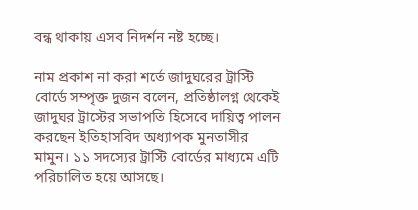বন্ধ থাকায় এসব নিদর্শন নষ্ট হচ্ছে।

নাম প্রকাশ না করা শর্তে জাদুঘরের ট্রাস্টি বোর্ডে সম্পৃক্ত দুজন বলেন, প্রতিষ্ঠালগ্ন থেকেই জাদুঘর ট্রাস্টের সভাপতি হিসেবে দায়িত্ব পালন করছেন ইতিহাসবিদ অধ্যাপক মুনতাসীর মামুন। ১১ সদস্যের ট্রাস্টি বোর্ডের মাধ্যমে এটি পরিচালিত হয়ে আসছে।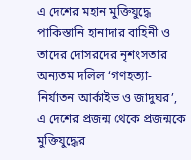এ দেশের মহান মুক্তিযুদ্ধে পাকিস্তানি হানাদার বাহিনী ও তাদের দোসরদের নৃশংসতার অন্যতম দলিল ‘গণহত্যা-নির্যাতন আর্কাইভ ও জাদুঘর’, এ দেশের প্রজন্ম থেকে প্রজন্মকে মুক্তিযুদ্ধের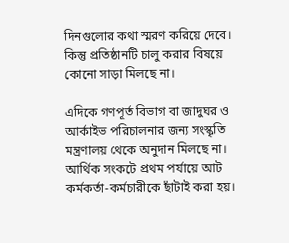দিনগুলোর কথা স্মরণ করিয়ে দেবে। কিন্তু প্রতিষ্ঠানটি চালু করার বিষয়ে কোনো সাড়া মিলছে না।

এদিকে গণপূর্ত বিভাগ বা জাদুঘর ও আর্কাইভ পরিচালনার জন্য সংস্কৃতি মন্ত্রণালয় থেকে অনুদান মিলছে না। আর্থিক সংকটে প্রথম পর্যায়ে আট কর্মকর্তা-কর্মচারীকে ছাঁটাই করা হয়।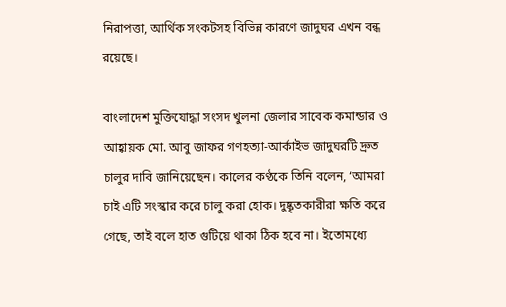নিরাপত্তা, আর্থিক সংকটসহ বিভিন্ন কারণে জাদুঘর এখন বন্ধ রয়েছে।

বাংলাদেশ মুক্তিযোদ্ধা সংসদ খুলনা জেলার সাবেক কমান্ডার ও আহ্বায়ক মো. আবু জাফর গণহত্যা-আর্কাইভ জাদুঘরটি দ্রুত চালুর দাবি জানিয়েছেন। কালের কণ্ঠকে তিনি বলেন, ‘আমরা চাই এটি সংস্কার করে চালু করা হোক। দুষ্কৃতকারীরা ক্ষতি করে গেছে, তাই বলে হাত গুটিয়ে থাকা ঠিক হবে না। ইতোমধ্যে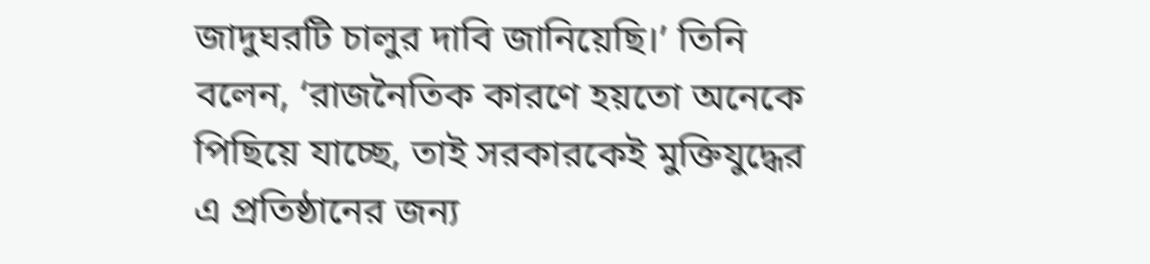জাদুঘরটি চালুর দাবি জানিয়েছি।’ তিনি বলেন, ‘রাজনৈতিক কারণে হয়তো অনেকে পিছিয়ে যাচ্ছে, তাই সরকারকেই মুক্তিযুদ্ধের এ প্রতিষ্ঠানের জন্য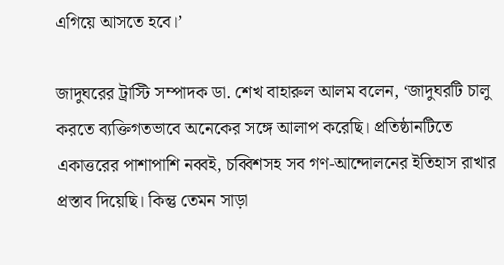এগিয়ে আসতে হবে।’

জাদুঘরের ট্রাস্টি সম্পাদক ডা. শেখ বাহারুল আলম বলেন, ‘জাদুঘরটি চালু করতে ব্যক্তিগতভাবে অনেকের সঙ্গে আলাপ করেছি। প্রতিষ্ঠানটিতে একাত্তরের পাশাপাশি নব্বই, চব্বিশসহ সব গণ-আন্দোলনের ইতিহাস রাখার প্রস্তাব দিয়েছি। কিন্তু তেমন সাড়া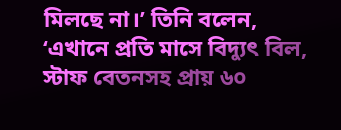মিলছে না।’ তিনি বলেন, ‘এখানে প্রতি মাসে বিদ্যুৎ বিল, স্টাফ বেতনসহ প্রায় ৬০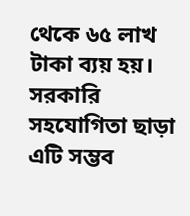থেকে ৬৫ লাখ টাকা ব্যয় হয়। সরকারি সহযোগিতা ছাড়া এটি সম্ভব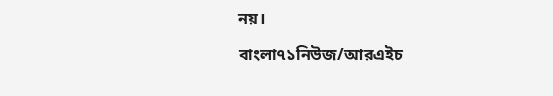নয়।

বাংলা৭১নিউজ/আরএইচ